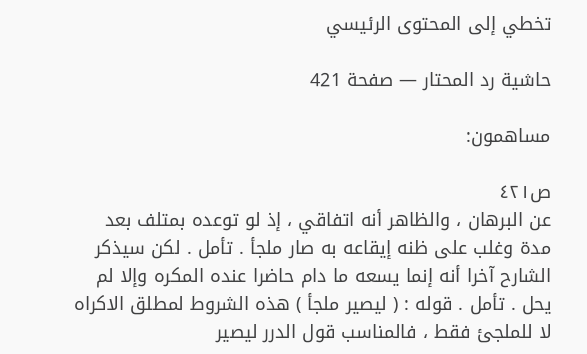تخطي إلى المحتوى الرئيسي

حاشية رد المحتار — صفحة 421

مساهمون:

ص٤٢١
عن البرهان ، والظاهر أنه اتفاقي ، إذ لو توعده بمتلف بعد مدة وغلب على ظنه إيقاعه به صار ملجأ . تأمل . لكن سيذكر الشارح آخرا أنه إنما يسعه ما دام حاضرا عنده المكره وإلا لم يحل . تأمل . قوله : ( ليصير ملجأ ) هذه الشروط لمطلق الاكراه لا للملجئ فقط ، فالمناسب قول الدرر ليصير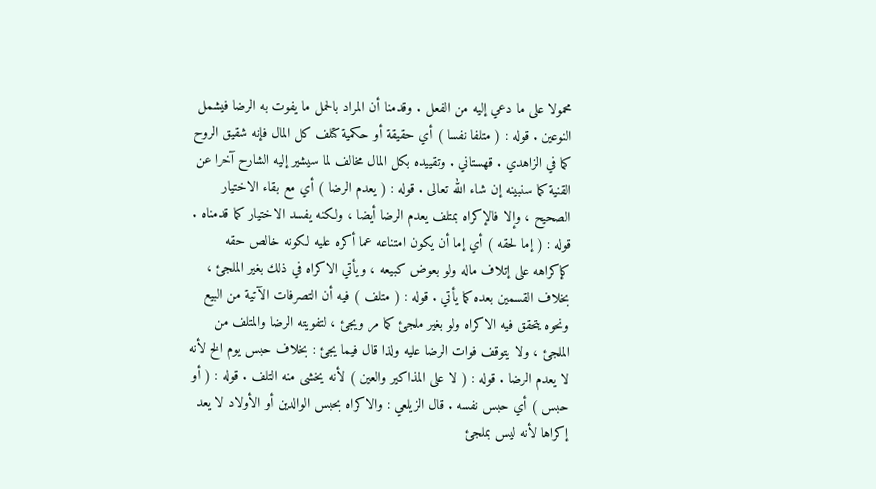محمولا على ما دعي إليه من الفعل . وقدمنا أن المراد بالحمل ما يفوت به الرضا فيشمل النوعين . قوله : ( متلفا نفسا ) أي حقيقة أو حكمية كتلف كل المال فإنه شقيق الروح كما في الزاهدي . قهستاني . وتقييده بكل المال مخالف لما سيشير إليه الشارح آخرا عن القنية كما سنبينه إن شاء الله تعالى . قوله : ( يعدم الرضا ) أي مع بقاء الاختيار الصحيح ، وإلا فالإكراه بمتلف يعدم الرضا أيضا ، ولكنه يفسد الاختيار كما قدمناه . قوله : ( إما لحقه ) أي إما أن يكون امتناعه عما أكره عليه لكونه خالص حقه كإكراهه على إتلاف ماله ولو بعوض كبيعه ، ويأتي الاكراه في ذلك بغير الملجئ ، بخلاف القسمين بعده كما يأتي . قوله : ( متلف ) فيه أن التصرفات الآتية من البيع ونحوه يتحقق فيه الاكراه ولو بغير ملجئ كما مر ويجئ ، لتفويته الرضا والمتلف من الملجئ ، ولا يتوقف فوات الرضا عليه ولذا قال فيما يجئ : بخلاف حبس يوم الخ لأنه لا يعدم الرضا . قوله : ( لا على المذاكير والعين ) لأنه يخشى منه التلف . قوله : ( أو حبس ) أي حبس نفسه . قال الزيلعي : والاكراه بحبس الوالدين أو الأولاد لا يعد إكراها لأنه ليس بملجئ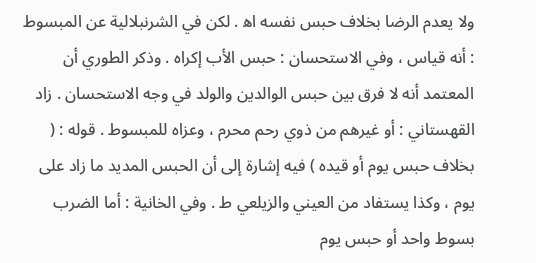ولا يعدم الرضا بخلاف حبس نفسه اه‍ . لكن في الشرنبلالية عن المبسوط : أنه قياس ، وفي الاستحسان : حبس الأب إكراه . وذكر الطوري أن المعتمد أنه لا فرق بين حبس الوالدين والولد في وجه الاستحسان . زاد القهستاني : أو غيرهم من ذوي رحم محرم ، وعزاه للمبسوط . قوله : ( بخلاف حبس يوم أو قيده ) فيه إشارة إلى أن الحبس المديد ما زاد على يوم ، وكذا يستفاد من العيني والزيلعي ط . وفي الخانية : أما الضرب بسوط واحد أو حبس يوم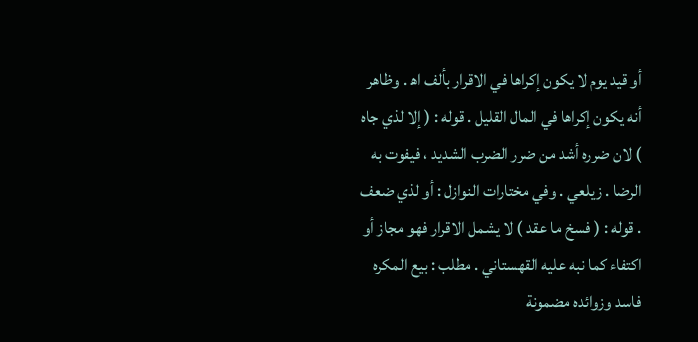أو قيد يوم لا يكون إكراها في الاقرار بألف اه‍ . وظاهر أنه يكون إكراها في المال القليل . قوله : ( إلا لذي جاه ) لان ضرره أشد من ضرر الضرب الشديد ، فيفوت به الرضا . زيلعي . وفي مختارات النوازل : أو لذي ضعف . قوله : ( فسخ ما عقد ) لا يشمل الاقرار فهو مجاز أو اكتفاء كما نبه عليه القهستاني . مطلب : بيع المكره فاسد وزوائده مضمونة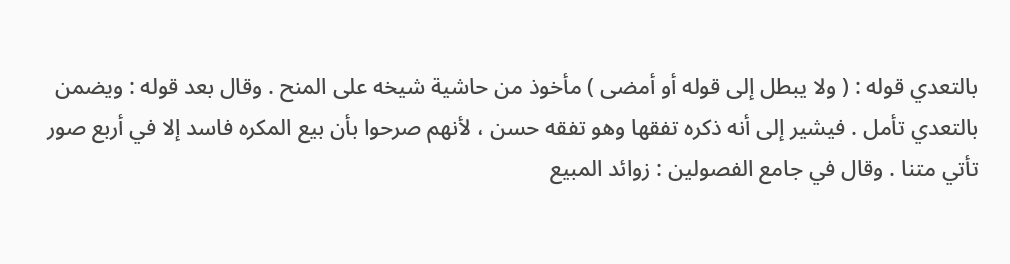بالتعدي قوله : ( ولا يبطل إلى قوله أو أمضى ) مأخوذ من حاشية شيخه على المنح . وقال بعد قوله : ويضمن بالتعدي تأمل . فيشير إلى أنه ذكره تفقها وهو تفقه حسن ، لأنهم صرحوا بأن بيع المكره فاسد إلا في أربع صور تأتي متنا . وقال في جامع الفصولين : زوائد المبيع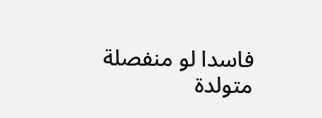فاسدا لو منفصلة متولدة